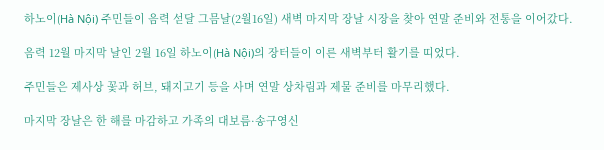하노이(Hà Nội) 주민들이 음력 섣달 그믐날(2월16일) 새벽 마지막 장날 시장을 찾아 연말 준비와 전통을 이어갔다.

음력 12월 마지막 날인 2월 16일 하노이(Hà Nội)의 장터들이 이른 새벽부터 활기를 띠었다.

주민들은 제사상 꽃과 허브, 돼지고기 등을 사며 연말 상차림과 제물 준비를 마무리했다.

마지막 장날은 한 해를 마감하고 가족의 대보름·송구영신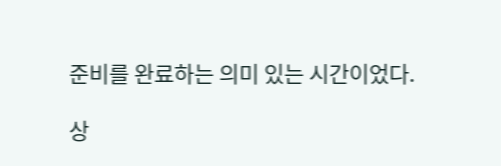준비를 완료하는 의미 있는 시간이었다.

상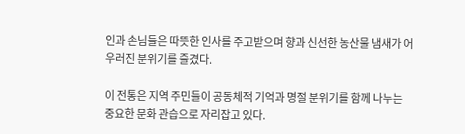인과 손님들은 따뜻한 인사를 주고받으며 향과 신선한 농산물 냄새가 어우러진 분위기를 즐겼다.

이 전통은 지역 주민들이 공동체적 기억과 명절 분위기를 함께 나누는 중요한 문화 관습으로 자리잡고 있다.